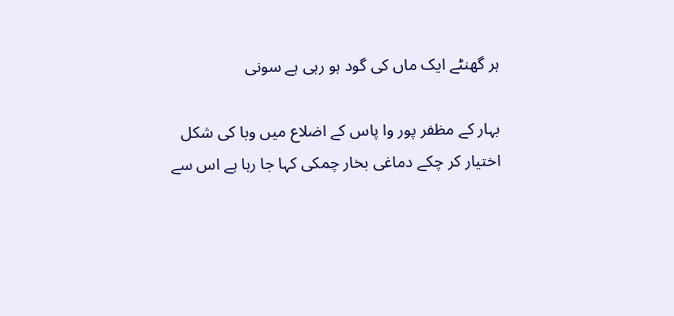ہر گھنٹے ایک ماں کی گود ہو رہی ہے سونی

بہار کے مظفر پور وا پاس کے اضلاع میں وبا کی شکل اختیار کر چکے دماغی بخار چمکی کہا جا رہا ہے اس سے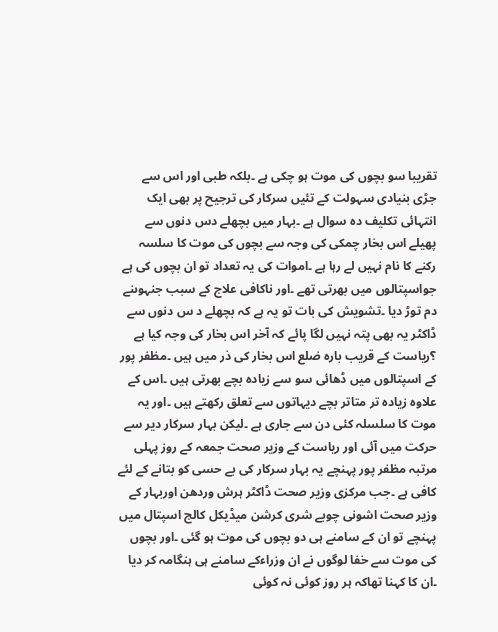تقریبا سو بچوں کی موت ہو چکی ہے ۔بلکہ طبی اور اس سے جڑی بنیادی سہولت کے تئیں سرکار کی ترجیح پر بھی ایک انتہائی تکلیف دہ سوال ہے ۔بہار میں بچھلے دس دنوں سے پھیلے اس بخار چمکی کی وجہ سے بچوں کی موت کا سلسہ رکنے کا نام نہیں لے رہا ہے ۔اموات کی یہ تعداد تو ان بچوں کی ہے جواسپتالوں میں بھرتی تھے ۔اور ناکافی علاج کے سبب جنہوںنے دم توڑ دیا ۔تشویش کی بات تو یہ ہے کہ بچھلے د س دنوں سے ڈاکٹر یہ بھی پتہ نہیں لگا پائے کہ آخر اس بخار کی وجہ کیا ہے ؟ریاست کے قریب بارہ ضلع اس بخار کی ذر میں ہیں ۔مظفر پور کے اسپتالوں میں ڈھائی سو سے زیادہ بچے بھرتی ہیں ۔اس کے علاوہ زیادہ تر متاتر بچے دیہاتوں سے تعلق رکھتے ہیں ۔اور یہ موت کا سلسلہ کئی دن سے جاری ہے ۔لیکن بہار سرکار دیر سے حرکت میں آئی اور ریاست کے وزیر صحت جمعہ کے روز پہلی مرتبہ مظفر پور پہنچے یہ بہار سرکار کی بے حسی کو بتانے کے لئے کافی ہے ۔جب مرکزی وزیر صحت ڈاکٹر ہرش وردھن اوربہار کے وزیر صحت اشونی چوبے شری کرشن میڈیکل کالج اسپتال میں پہنچے تو ان کے سامنے ہی دو بچوں کی موت ہو گئی ۔اور بچوں کی موت سے خفا لوگوں نے ان وزراءکے سامنے ہی ہنگامہ کر دیا ۔ان کا کہنا تھاکہ ہر روز کوئی نہ کوئی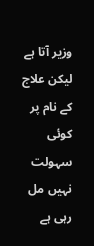وزیر آتا ہے لیکن علاج کے نام پر کوئی سہولت نہیں مل رہی ہے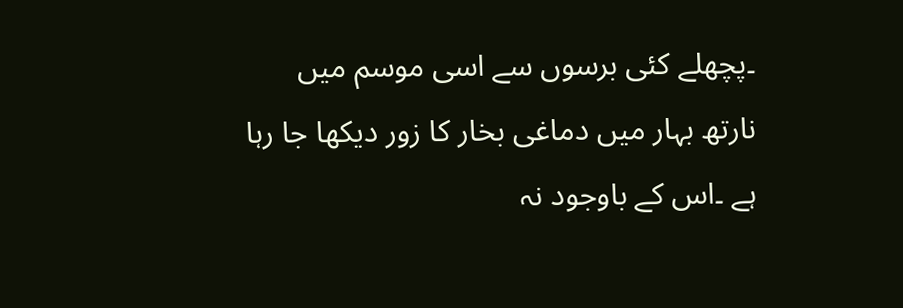۔پچھلے کئی برسوں سے اسی موسم میں نارتھ بہار میں دماغی بخار کا زور دیکھا جا رہا ہے ۔اس کے باوجود نہ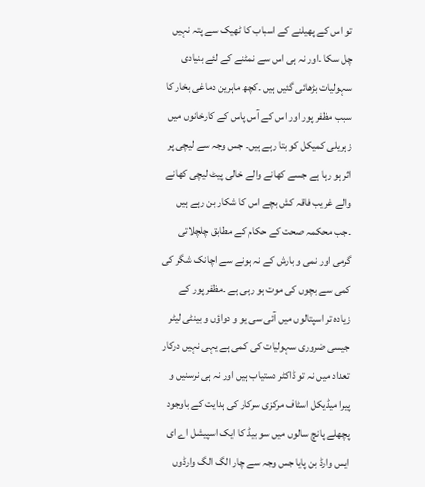تو اس کے پھیلنے کے اسباب کا ٹھیک سے پتہ نہیں چل سکا ۔اور نہ ہی اس سے نمٹنے کے لئے بنیادی سہولیات بڑھائی گئیں ہیں ۔کچھ ماہرین دماغی بخار کا سبب مظفر پور اور اس کے آس پاس کے کارخانوں میں زہریلی کمیکل کو بتا رہے ہیں۔ جس وجہ سے لیچی پر اثر ہو رہا ہے جسے کھانے والے خالی پیٹ لیچی کھانے والے غریب فاقہ کش بچے اس کا شکار بن رہے ہیں ۔جب محکمہ صحت کے حکام کے مطابق چلچلاتی گرمی اور نمی و بارش کے نہ ہونے سے اچانک شگر کی کمی سے بچوں کی موت ہو رہی ہے ۔مظفر پور کے زیادہ تر اسپتالوں میں آئی سی یو و دواؤں و بینٹی لیٹر جیسی ضروری سہولیات کی کمی ہے یہی نہیں درکار تعداد میں نہ تو ڈاکٹر دستیاب ہیں اور نہ ہی نرسنیں و پیرا میڈیکل اسٹاف مرکزی سرکار کی ہدایت کے باوجود پچھلے پانچ سالوں میں سو بیڈ کا ایک اسپیشل اے ای ایس وارڈ بن پایا جس وجہ سے چار الگ الگ وارڈوں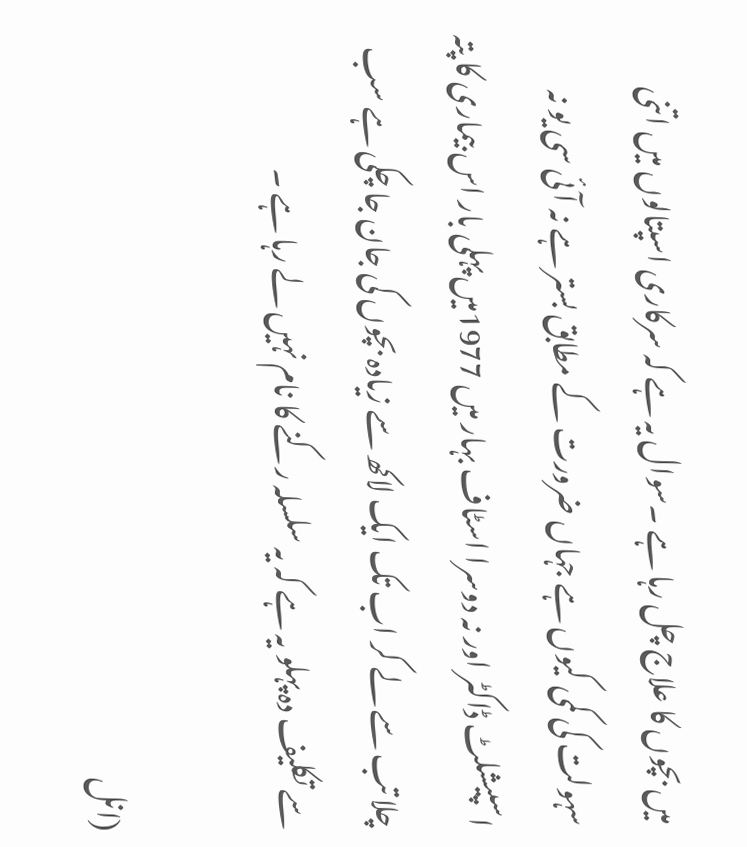میں بچوں کا علاج چل رہا ہے ۔سوال یہ ہے کہ سرکاری اسپتالوں میں اتنی سہولت کی کمی کیوں ہے جہاں ضرورت کے مطابق بستر ہے نہ آئی سی یو نہ اسپیشلٹ ڈاکٹر اور نہ دوسرا اسٹاف بہار میں 1977میں پہلی بار اس بیماری کا پتہ چلا تب سے لے کر اب تک ایک لاکھ سے زیادہ بچوں کی جان جا چکی ہے سب سے تکلیف دہ پہلو یہ ہے کہ یہ سلسلہ رکنے کا نام نہیں لے رہا ہے ۔

(انل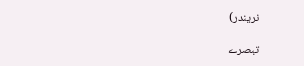نریندر)

تبصرے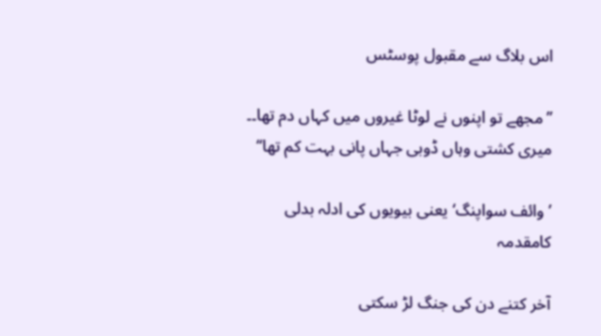اس بلاگ سے مقبول پوسٹس

’’مجھے تو اپنوں نے لوٹا غیروں میں کہاں دم تھا۔۔ میری کشتی وہاں ڈوبی جہاں پانی بہت کم تھا‘‘

’وائف سواپنگ‘ یعنی بیویوں کی ادلہ بدلی کامقدمہ

آخر کتنے دن کی جنگ لڑ سکتی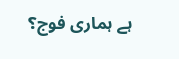ہے ہماری فوج؟